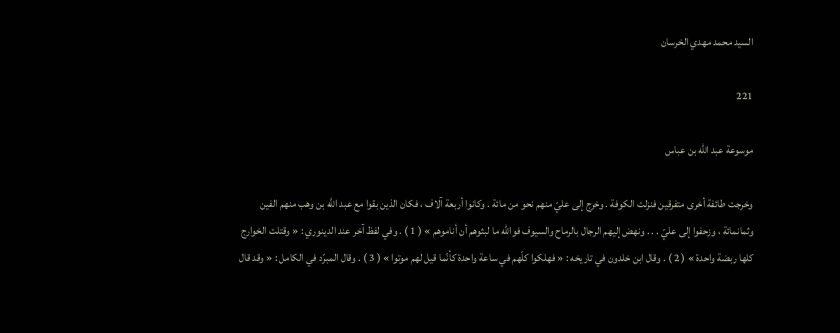السيد محمد مهدي الخرسان

221

موسوعة عبد الله بن عباس

وخرجت طائفة أخرى متفرقين فنزلت الكوفة . وخرج إلى عليّ منهم نحو من مائة . وكانوا أربعة آلاف ، فكان الذين بقوا مع عبد الله بن وهب منهم الفين وثمانمائة ، وزحفوا إلى عليّ . . . ونهض إليهم الرجال بالرماح والسيوف فوالله ما لبثوهم أن أناموهم » ( 1 ) . وفي لفظ آخر عند الدينوري : « وقتلت الخوارج كلها ربضة واحدة » ( 2 ) . وقال ابن خلدون في تاريخه : « فهلكوا كلّهم في ساعة واحدة كأنّما قيل لهم موتوا » ( 3 ) . وقال المبرّد في الكامل : « وقد قال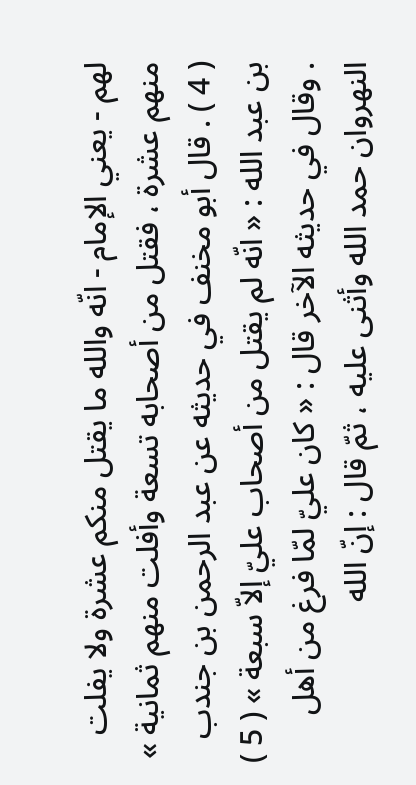لهم - يعني الإمام - انّه والله ما يقتل منكم عشرة ولا يفلت منهم عشرة ، فقتل من أصحابه تسعة وأفلت منهم ثمانية » ( 4 ) . قال أبو مخنف في حديثه عن عبد الرحمن بن جندب بن عبد الله : « انّه لم يقتل من أصحاب عليّ إلاّ سبعة » ( 5 ) . وقال في حديثه الآخر قال : « كان عليّ لمّا فرغ من أهل النهروان حمد الله وأثنى عليه ، ثمّ قال : إنّ الله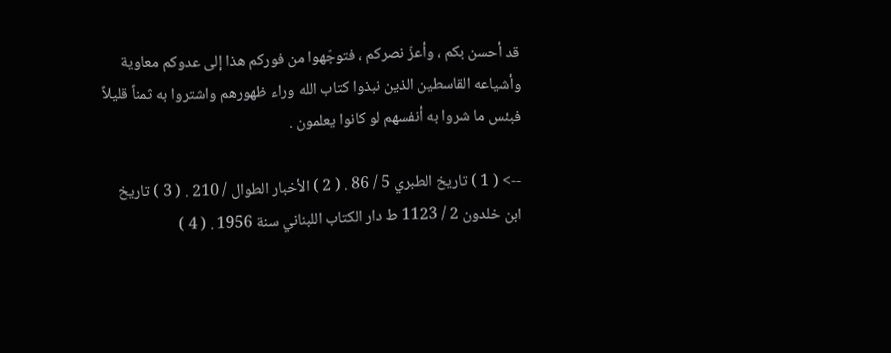قد أحسن بكم ، وأعزّ نصركم ، فتوجّهوا من فوركم هذا إلى عدوكم معاوية وأشياعه القاسطين الذين نبذوا كتاب الله وراء ظهورهم واشتروا به ثمناً قليلاً فبئس ما شروا به أنفسهم لو كانوا يعلمون .

--> ( 1 ) تاريخ الطبري 5 / 86 . ( 2 ) الأخبار الطوال / 210 . ( 3 ) تاريخ ابن خلدون 2 / 1123 ط دار الكتاب اللبناني سنة 1956 . ( 4 )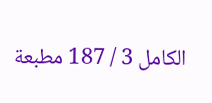الكامل 3 / 187 مطبعة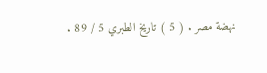نهضة مصر . ( 5 ) تاريخ الطبري 5 / 89 .